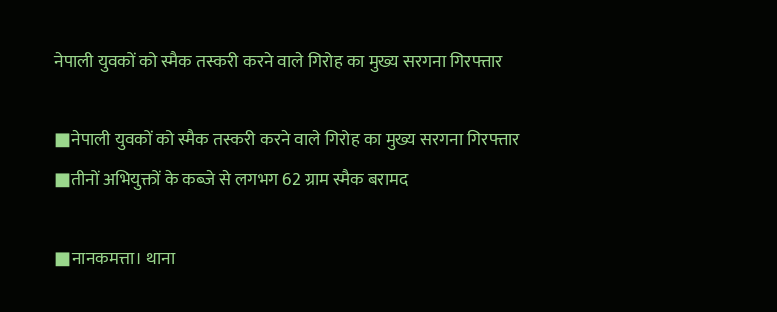नेपाली युवकों को स्मैक तस्करी करने वाले गिरोह का मुख्य सरगना गिरफ्तार

■नेपाली युवकों को स्मैक तस्करी करने वाले गिरोह का मुख्य सरगना गिरफ्तार
■तीनों अभियुक्तों के कब्जे से लगभग 62 ग्राम स्मैक बरामद

■नानकमत्ता। थाना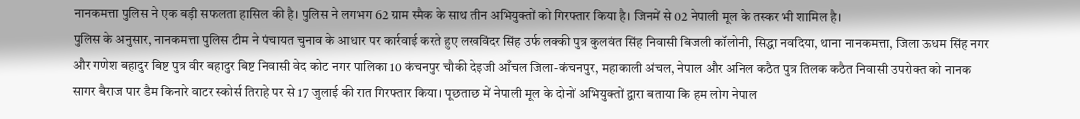नानकमत्ता पुलिस ने एक बड़ी सफलता हासिल की है। पुलिस ने लगभग 62 ग्राम स्मैक के साथ तीन अभियुक्तों को गिरफ्तार किया है। जिनमें से 02 नेपाली मूल के तस्कर भी शामिल है।
पुलिस के अनुसार, नानकमत्ता पुलिस टीम ने पंचायत चुनाव के आधार पर कार्रवाई करते हुए लखविंदर सिंह उर्फ लक्की पुत्र कुलवंत सिंह निवासी बिजली कॉलोनी, सिद्धा नवदिया, थाना नानकमत्ता, जिला ऊधम सिंह नगर और गणेश बहादुर बिष्ट पुत्र वीर बहादुर बिष्ट निवासी वेद कोट नगर पालिका 10 कंचनपुर चौकी देइजी आँचल जिला-कंचनपुर, महाकाली अंचल, नेपाल और अनिल कठैत पुत्र तिलक कठैत निवासी उपरोक्त को नानक सागर बैराज पार डैम किनारे वाटर स्कोर्स तिराहे पर से 17 जुलाई की रात गिरफ्तार किया। पूछताछ में नेपाली मूल के दोनों अभियुक्तों द्वारा बताया कि हम लोग नेपाल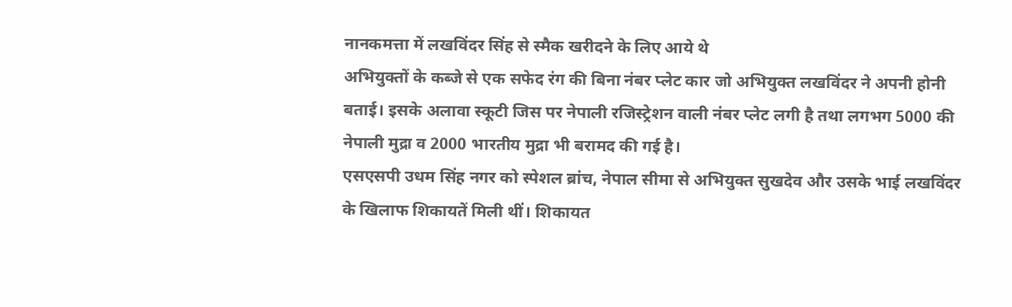नानकमत्ता में लखविंदर सिंह से स्मैक खरीदने के लिए आये थे
अभियुक्तों के कब्जे से एक सफेद रंग की बिना नंबर प्लेट कार जो अभियुक्त लखविंदर ने अपनी होनी बताई। इसके अलावा स्कूटी जिस पर नेपाली रजिस्ट्रेशन वाली नंबर प्लेट लगी है तथा लगभग 5000 की नेपाली मुद्रा व 2000 भारतीय मुद्रा भी बरामद की गई है।
एसएसपी उधम सिंह नगर को स्पेशल ब्रांच, नेपाल सीमा से अभियुक्त सुखदेव और उसके भाई लखविंदर के खिलाफ शिकायतें मिली थीं। शिकायत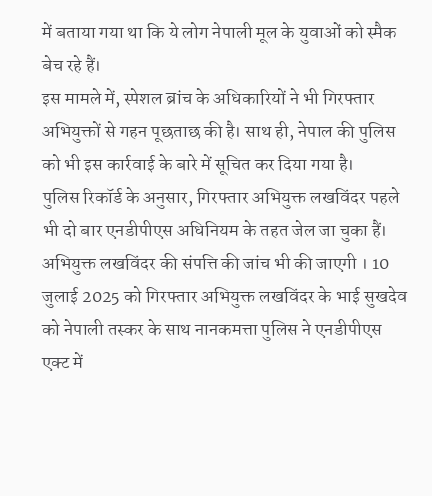में बताया गया था कि ये लोग नेपाली मूल के युवाओं को स्मैक बेच रहे हैं।
इस मामले में, स्पेशल ब्रांच के अधिकारियों ने भी गिरफ्तार अभियुक्तों से गहन पूछताछ की है। साथ ही, नेपाल की पुलिस को भी इस कार्रवाई के बारे में सूचित कर दिया गया है।
पुलिस रिकॉर्ड के अनुसार, गिरफ्तार अभियुक्त लखविंदर पहले भी दो बार एनडीपीएस अधिनियम के तहत जेल जा चुका हैं।
अभियुक्त लखविंदर की संपत्ति की जांच भी की जाएगी । 10 जुलाई 2025 को गिरफ्तार अभियुक्त लखविंदर के भाई सुखदेव को नेपाली तस्कर के साथ नानकमत्ता पुलिस ने एनडीपीएस एक्ट में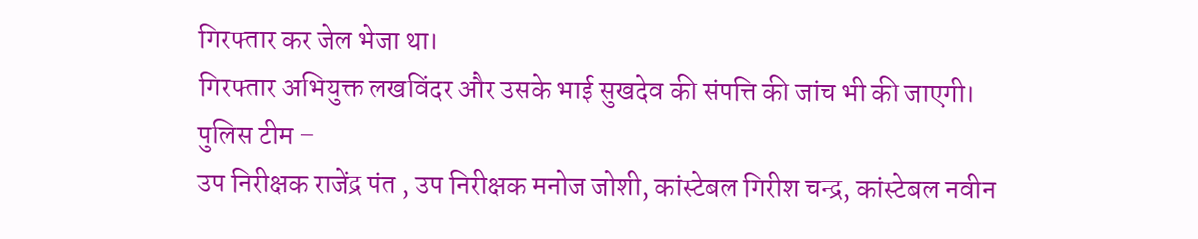गिरफ्तार कर जेल भेजा था।
गिरफ्तार अभियुक्त लखविंदर और उसके भाई सुखदेव की संपत्ति की जांच भी की जाएगी।
पुलिस टीम –
उप निरीक्षक राजेंद्र पंत , उप निरीक्षक मनोज जोशी, कांस्टेबल गिरीश चन्द्र, कांस्टेबल नवीन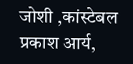जोशी ,कांस्टेबल प्रकाश आर्य,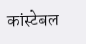कांस्टेबल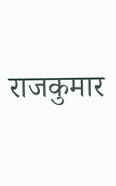राजकुमार